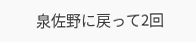泉佐野に戻って2回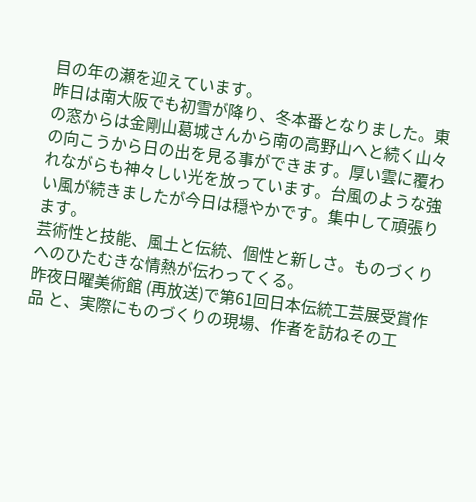目の年の瀬を迎えています。
昨日は南大阪でも初雪が降り、冬本番となりました。東の窓からは金剛山葛城さんから南の高野山へと続く山々の向こうから日の出を見る事ができます。厚い雲に覆われながらも神々しい光を放っています。台風のような強い風が続きましたが今日は穏やかです。集中して頑張ります。
芸術性と技能、風土と伝統、個性と新しさ。ものづくりへのひたむきな情熱が伝わってくる。
昨夜日曜美術館 (再放送)で第61回日本伝統工芸展受賞作品 と、実際にものづくりの現場、作者を訪ねその工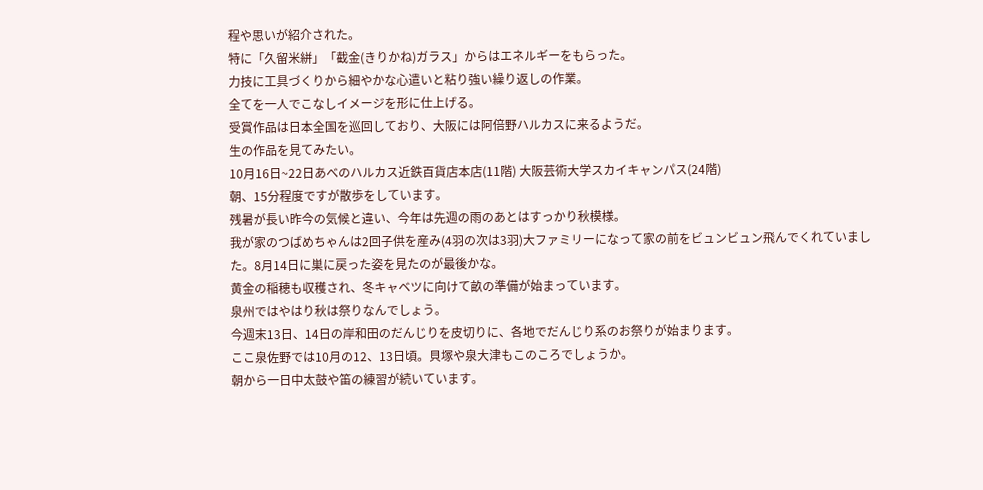程や思いが紹介された。
特に「久留米絣」「截金(きりかね)ガラス」からはエネルギーをもらった。
力技に工具づくりから細やかな心遣いと粘り強い繰り返しの作業。
全てを一人でこなしイメージを形に仕上げる。
受賞作品は日本全国を巡回しており、大阪には阿倍野ハルカスに来るようだ。
生の作品を見てみたい。
10月16日~22日あべのハルカス近鉄百貨店本店(11階) 大阪芸術大学スカイキャンパス(24階)
朝、15分程度ですが散歩をしています。
残暑が長い昨今の気候と違い、今年は先週の雨のあとはすっかり秋模様。
我が家のつばめちゃんは2回子供を産み(4羽の次は3羽)大ファミリーになって家の前をビュンビュン飛んでくれていました。8月14日に巣に戻った姿を見たのが最後かな。
黄金の稲穂も収穫され、冬キャベツに向けて畝の準備が始まっています。
泉州ではやはり秋は祭りなんでしょう。
今週末13日、14日の岸和田のだんじりを皮切りに、各地でだんじり系のお祭りが始まります。
ここ泉佐野では10月の12、13日頃。貝塚や泉大津もこのころでしょうか。
朝から一日中太鼓や笛の練習が続いています。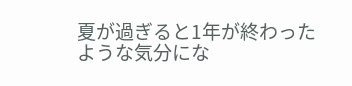夏が過ぎると1年が終わったような気分にな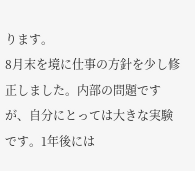ります。
8月末を境に仕事の方針を少し修正しました。内部の問題ですが、自分にとっては大きな実験です。1年後には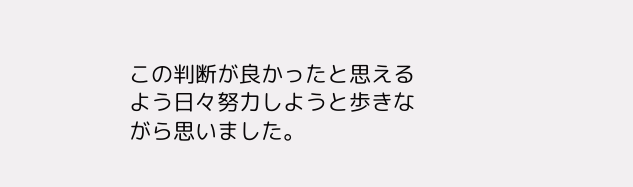この判断が良かったと思えるよう日々努力しようと歩きながら思いました。